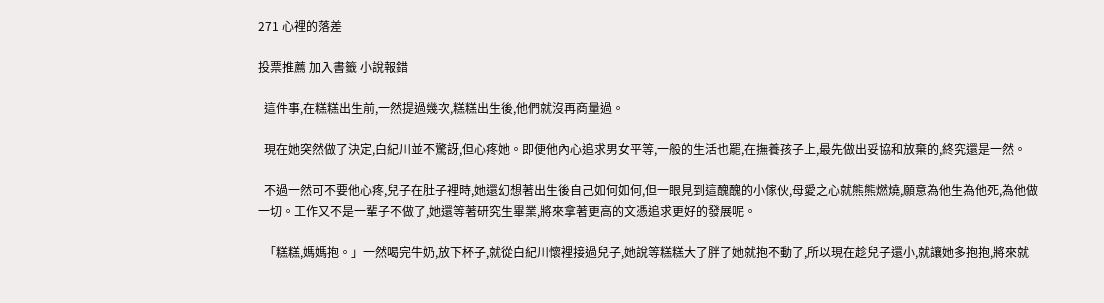271 心裡的落差

投票推薦 加入書籤 小說報錯

  這件事,在糕糕出生前,一然提過幾次,糕糕出生後,他們就沒再商量過。

  現在她突然做了決定,白紀川並不驚訝,但心疼她。即便他內心追求男女平等,一般的生活也罷,在撫養孩子上,最先做出妥協和放棄的,終究還是一然。

  不過一然可不要他心疼,兒子在肚子裡時,她還幻想著出生後自己如何如何,但一眼見到這醜醜的小傢伙,母愛之心就熊熊燃燒,願意為他生為他死,為他做一切。工作又不是一輩子不做了,她還等著研究生畢業,將來拿著更高的文憑追求更好的發展呢。

  「糕糕,媽媽抱。」一然喝完牛奶,放下杯子,就從白紀川懷裡接過兒子,她說等糕糕大了胖了她就抱不動了,所以現在趁兒子還小,就讓她多抱抱,將來就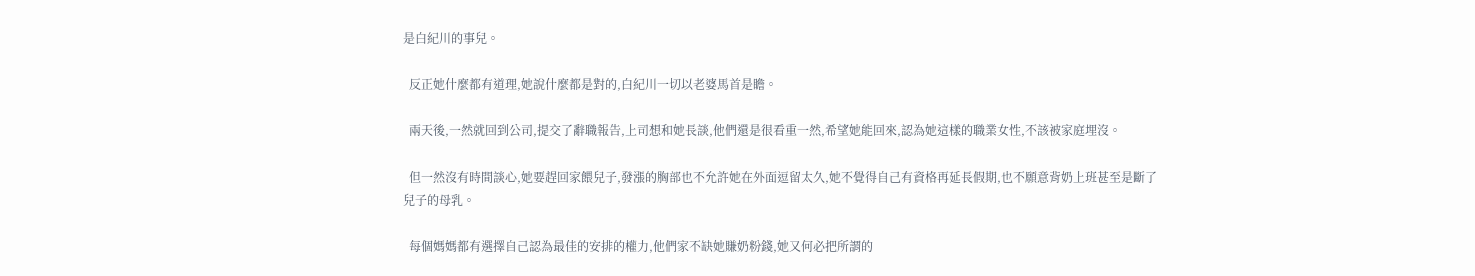是白紀川的事兒。

  反正她什麼都有道理,她說什麼都是對的,白紀川一切以老婆馬首是瞻。

  兩天後,一然就回到公司,提交了辭職報告,上司想和她長談,他們還是很看重一然,希望她能回來,認為她這樣的職業女性,不該被家庭埋沒。

  但一然沒有時間談心,她要趕回家餵兒子,發漲的胸部也不允許她在外面逗留太久,她不覺得自己有資格再延長假期,也不願意背奶上班甚至是斷了兒子的母乳。

  每個媽媽都有選擇自己認為最佳的安排的權力,他們家不缺她賺奶粉錢,她又何必把所謂的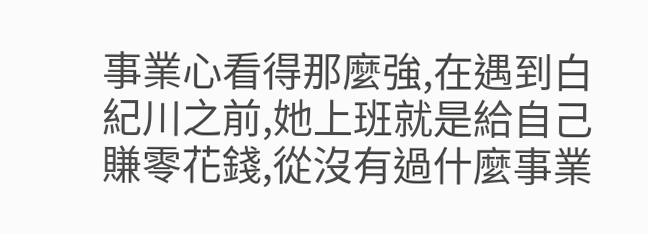事業心看得那麼強,在遇到白紀川之前,她上班就是給自己賺零花錢,從沒有過什麼事業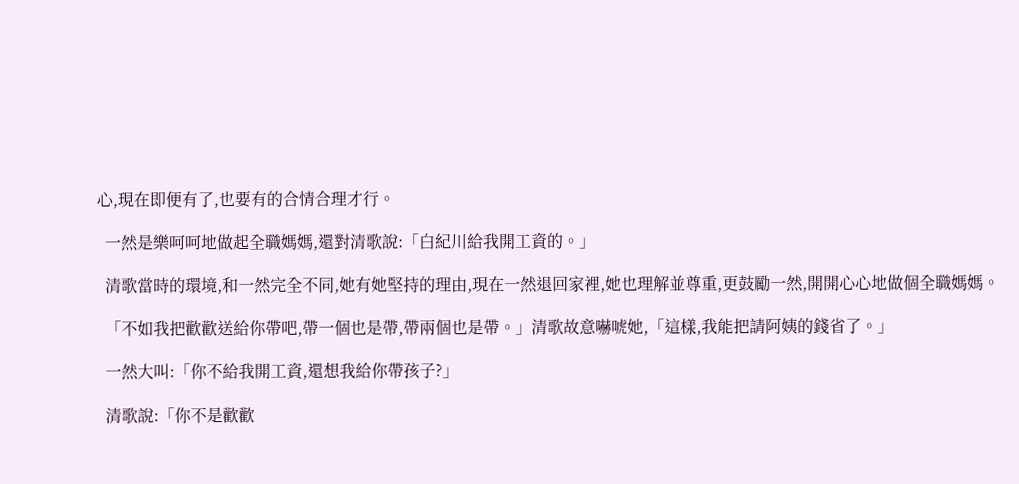心,現在即便有了,也要有的合情合理才行。

  一然是樂呵呵地做起全職媽媽,還對清歌說:「白紀川給我開工資的。」

  清歌當時的環境,和一然完全不同,她有她堅持的理由,現在一然退回家裡,她也理解並尊重,更鼓勵一然,開開心心地做個全職媽媽。

  「不如我把歡歡送給你帶吧,帶一個也是帶,帶兩個也是帶。」清歌故意嚇唬她,「這樣,我能把請阿姨的錢省了。」

  一然大叫:「你不給我開工資,還想我給你帶孩子?」

  清歌說:「你不是歡歡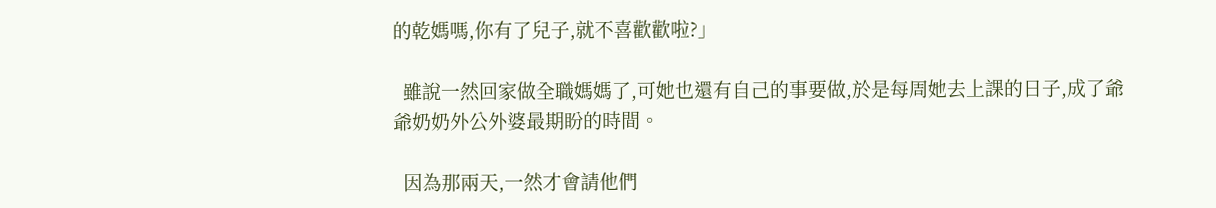的乾媽嗎,你有了兒子,就不喜歡歡啦?」

  雖說一然回家做全職媽媽了,可她也還有自己的事要做,於是每周她去上課的日子,成了爺爺奶奶外公外婆最期盼的時間。

  因為那兩天,一然才會請他們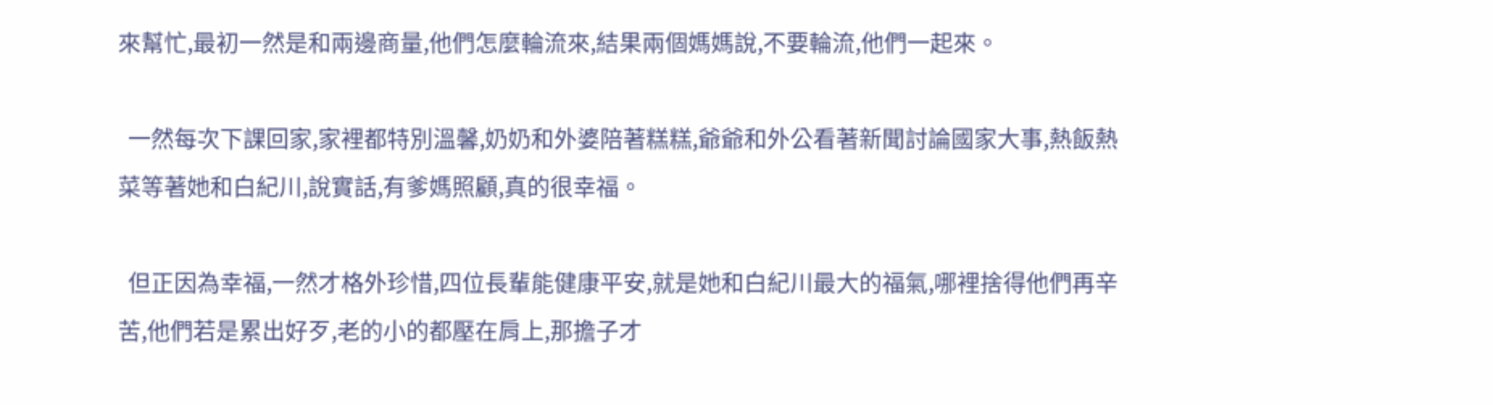來幫忙,最初一然是和兩邊商量,他們怎麼輪流來,結果兩個媽媽說,不要輪流,他們一起來。

  一然每次下課回家,家裡都特別溫馨,奶奶和外婆陪著糕糕,爺爺和外公看著新聞討論國家大事,熱飯熱菜等著她和白紀川,說實話,有爹媽照顧,真的很幸福。

  但正因為幸福,一然才格外珍惜,四位長輩能健康平安,就是她和白紀川最大的福氣,哪裡捨得他們再辛苦,他們若是累出好歹,老的小的都壓在肩上,那擔子才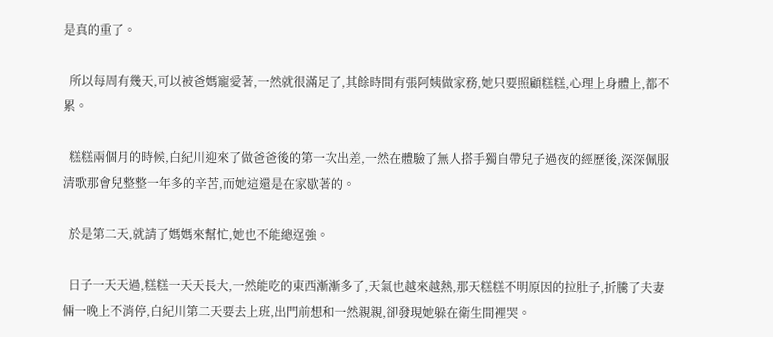是真的重了。

  所以每周有幾天,可以被爸媽寵愛著,一然就很滿足了,其餘時間有張阿姨做家務,她只要照顧糕糕,心理上身體上,都不累。

  糕糕兩個月的時候,白紀川迎來了做爸爸後的第一次出差,一然在體驗了無人搭手獨自帶兒子過夜的經歷後,深深佩服清歌那會兒整整一年多的辛苦,而她這還是在家歇著的。

  於是第二天,就請了媽媽來幫忙,她也不能總逞強。

  日子一天天過,糕糕一天天長大,一然能吃的東西漸漸多了,天氣也越來越熱,那天糕糕不明原因的拉肚子,折騰了夫妻倆一晚上不消停,白紀川第二天要去上班,出門前想和一然親親,卻發現她躲在衛生間裡哭。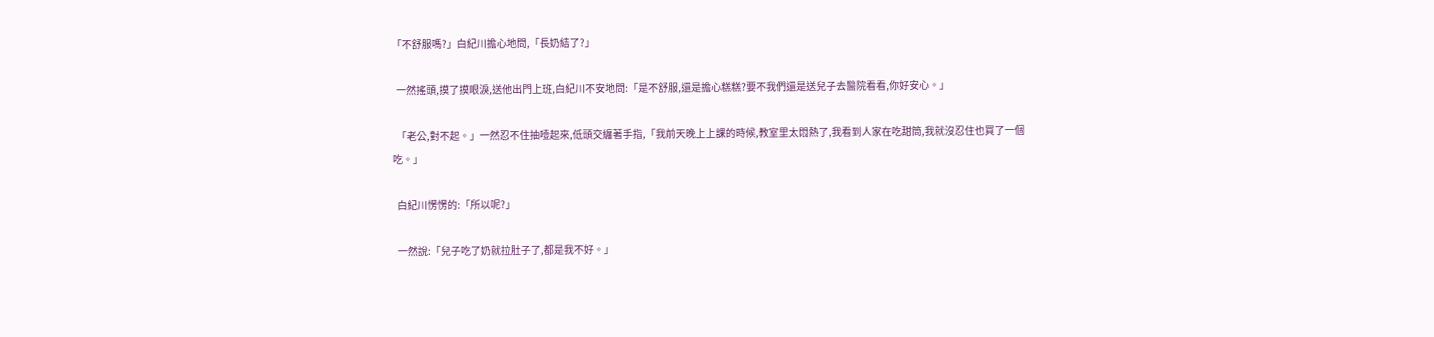「不舒服嗎?」白紀川擔心地問,「長奶結了?」

  一然搖頭,摸了摸眼淚,送他出門上班,白紀川不安地問:「是不舒服,還是擔心糕糕?要不我們還是送兒子去醫院看看,你好安心。」

  「老公,對不起。」一然忍不住抽噎起來,低頭交纏著手指,「我前天晚上上課的時候,教室里太悶熱了,我看到人家在吃甜筒,我就沒忍住也買了一個吃。」

  白紀川愣愣的:「所以呢?」

  一然說:「兒子吃了奶就拉肚子了,都是我不好。」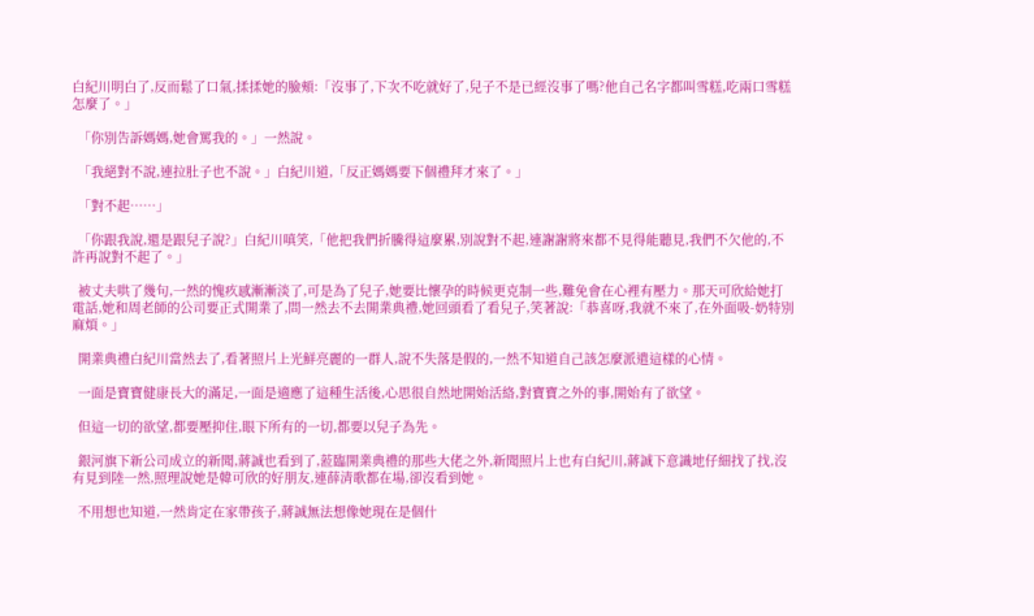白紀川明白了,反而鬆了口氣,揉揉她的臉頰:「沒事了,下次不吃就好了,兒子不是已經沒事了嗎?他自己名字都叫雪糕,吃兩口雪糕怎麼了。」

  「你別告訴媽媽,她會罵我的。」一然說。

  「我絕對不說,連拉肚子也不說。」白紀川道,「反正媽媽要下個禮拜才來了。」

  「對不起……」

  「你跟我說,還是跟兒子說?」白紀川嗔笑,「他把我們折騰得這麼累,別說對不起,連謝謝將來都不見得能聽見,我們不欠他的,不許再說對不起了。」

  被丈夫哄了幾句,一然的愧疚感漸漸淡了,可是為了兒子,她要比懷孕的時候更克制一些,難免會在心裡有壓力。那天可欣給她打電話,她和周老師的公司要正式開業了,問一然去不去開業典禮,她回頭看了看兒子,笑著說:「恭喜呀,我就不來了,在外面吸-奶特別麻煩。」

  開業典禮白紀川當然去了,看著照片上光鮮亮麗的一群人,說不失落是假的,一然不知道自己該怎麼派遣這樣的心情。

  一面是寶寶健康長大的滿足,一面是適應了這種生活後,心思很自然地開始活絡,對寶寶之外的事,開始有了欲望。

  但這一切的欲望,都要壓抑住,眼下所有的一切,都要以兒子為先。

  銀河旗下新公司成立的新聞,蔣誠也看到了,蒞臨開業典禮的那些大佬之外,新聞照片上也有白紀川,蔣誠下意識地仔細找了找,沒有見到陸一然,照理說她是韓可欣的好朋友,連薛清歌都在場,卻沒看到她。

  不用想也知道,一然肯定在家帶孩子,蔣誠無法想像她現在是個什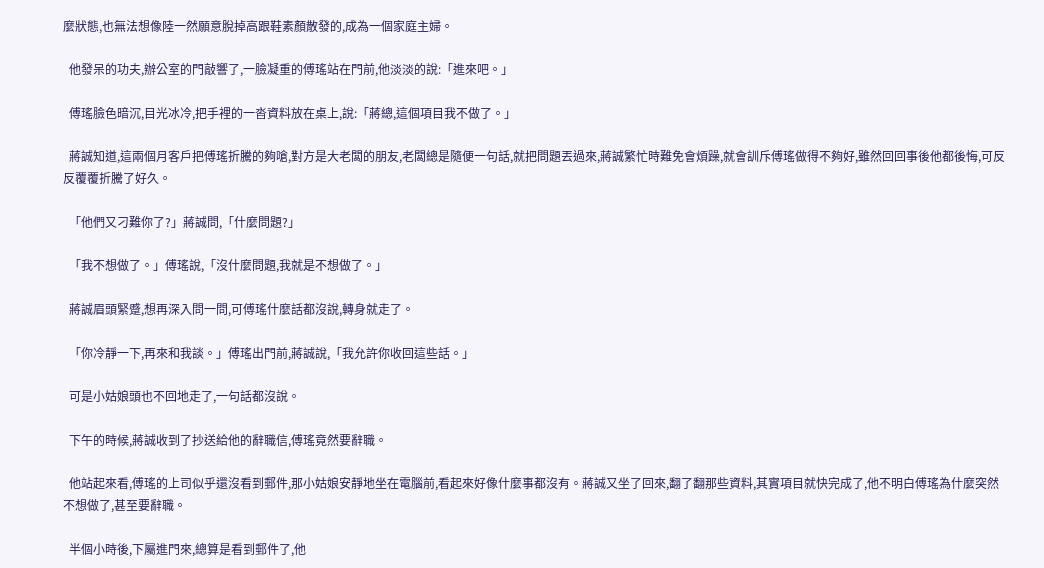麼狀態,也無法想像陸一然願意脫掉高跟鞋素顏散發的,成為一個家庭主婦。

  他發呆的功夫,辦公室的門敲響了,一臉凝重的傅瑤站在門前,他淡淡的說:「進來吧。」

  傅瑤臉色暗沉,目光冰冷,把手裡的一沓資料放在桌上,說:「蔣總,這個項目我不做了。」

  蔣誠知道,這兩個月客戶把傅瑤折騰的夠嗆,對方是大老闆的朋友,老闆總是隨便一句話,就把問題丟過來,蔣誠繁忙時難免會煩躁,就會訓斥傅瑤做得不夠好,雖然回回事後他都後悔,可反反覆覆折騰了好久。

  「他們又刁難你了?」蔣誠問,「什麼問題?」

  「我不想做了。」傅瑤說,「沒什麼問題,我就是不想做了。」

  蔣誠眉頭緊蹙,想再深入問一問,可傅瑤什麼話都沒說,轉身就走了。

  「你冷靜一下,再來和我談。」傅瑤出門前,蔣誠說,「我允許你收回這些話。」

  可是小姑娘頭也不回地走了,一句話都沒說。

  下午的時候,蔣誠收到了抄送給他的辭職信,傅瑤竟然要辭職。

  他站起來看,傅瑤的上司似乎還沒看到郵件,那小姑娘安靜地坐在電腦前,看起來好像什麼事都沒有。蔣誠又坐了回來,翻了翻那些資料,其實項目就快完成了,他不明白傅瑤為什麼突然不想做了,甚至要辭職。

  半個小時後,下屬進門來,總算是看到郵件了,他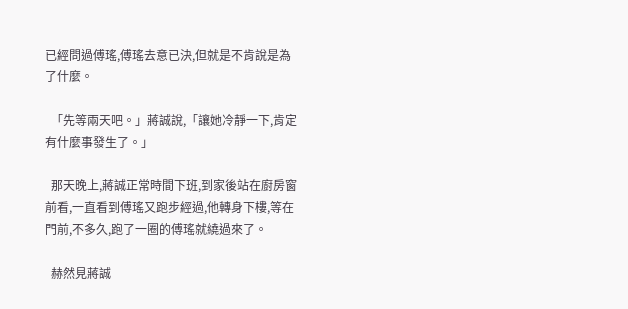已經問過傅瑤,傅瑤去意已決,但就是不肯說是為了什麼。

  「先等兩天吧。」蔣誠說,「讓她冷靜一下,肯定有什麼事發生了。」

  那天晚上,蔣誠正常時間下班,到家後站在廚房窗前看,一直看到傅瑤又跑步經過,他轉身下樓,等在門前,不多久,跑了一圈的傅瑤就繞過來了。

  赫然見蔣誠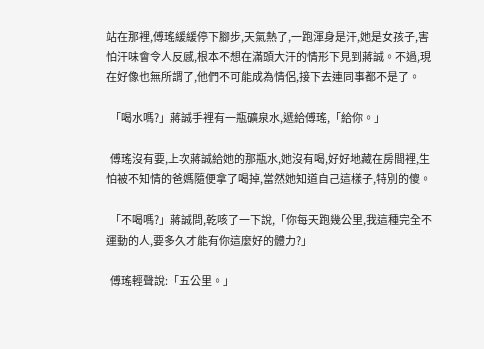站在那裡,傅瑤緩緩停下腳步,天氣熱了,一跑渾身是汗,她是女孩子,害怕汗味會令人反感,根本不想在滿頭大汗的情形下見到蔣誠。不過,現在好像也無所謂了,他們不可能成為情侶,接下去連同事都不是了。

  「喝水嗎?」蔣誠手裡有一瓶礦泉水,遞給傅瑤,「給你。」

  傅瑤沒有要,上次蔣誠給她的那瓶水,她沒有喝,好好地藏在房間裡,生怕被不知情的爸媽隨便拿了喝掉,當然她知道自己這樣子,特別的傻。

  「不喝嗎?」蔣誠問,乾咳了一下說,「你每天跑幾公里,我這種完全不運動的人,要多久才能有你這麼好的體力?」

  傅瑤輕聲說:「五公里。」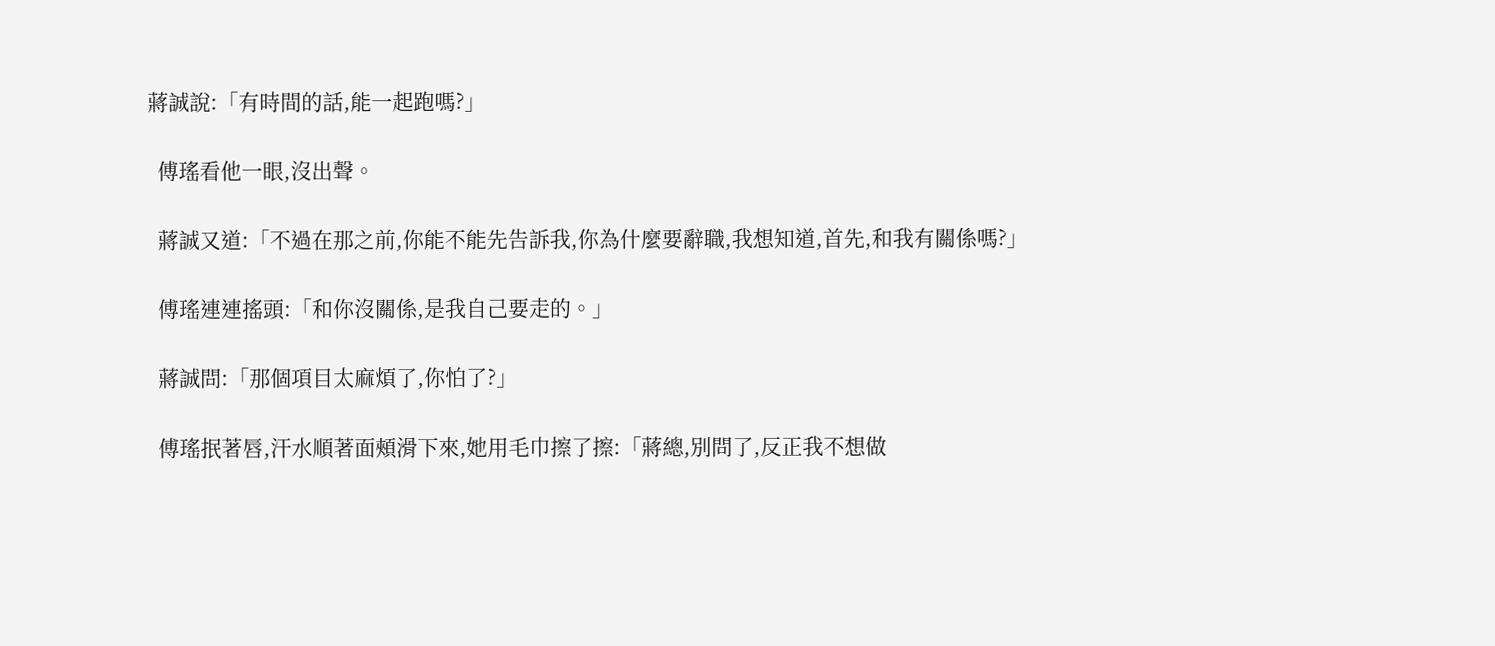蔣誠說:「有時間的話,能一起跑嗎?」

  傅瑤看他一眼,沒出聲。

  蔣誠又道:「不過在那之前,你能不能先告訴我,你為什麼要辭職,我想知道,首先,和我有關係嗎?」

  傅瑤連連搖頭:「和你沒關係,是我自己要走的。」

  蔣誠問:「那個項目太麻煩了,你怕了?」

  傅瑤抿著唇,汗水順著面頰滑下來,她用毛巾擦了擦:「蔣總,別問了,反正我不想做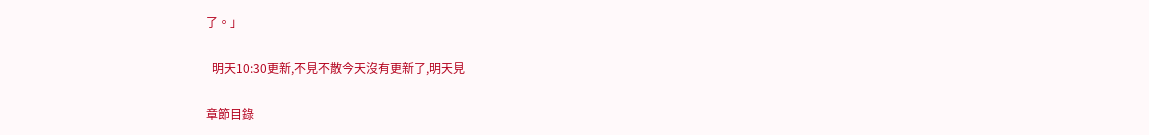了。」

  明天10:30更新,不見不散今天沒有更新了,明天見

章節目錄